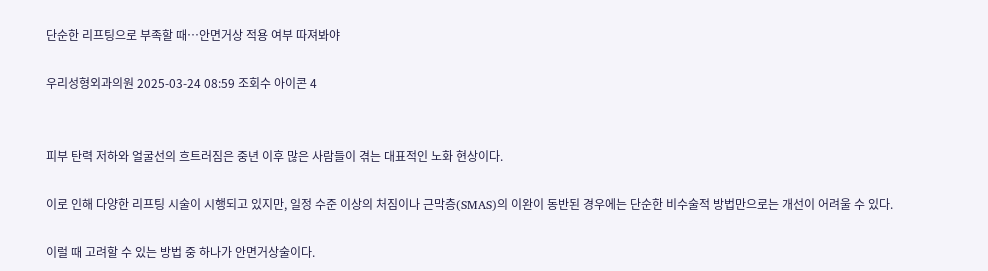단순한 리프팅으로 부족할 때…안면거상 적용 여부 따져봐야

우리성형외과의원 2025-03-24 08:59 조회수 아이콘 4


피부 탄력 저하와 얼굴선의 흐트러짐은 중년 이후 많은 사람들이 겪는 대표적인 노화 현상이다.

이로 인해 다양한 리프팅 시술이 시행되고 있지만, 일정 수준 이상의 처짐이나 근막층(SMAS)의 이완이 동반된 경우에는 단순한 비수술적 방법만으로는 개선이 어려울 수 있다.

이럴 때 고려할 수 있는 방법 중 하나가 안면거상술이다.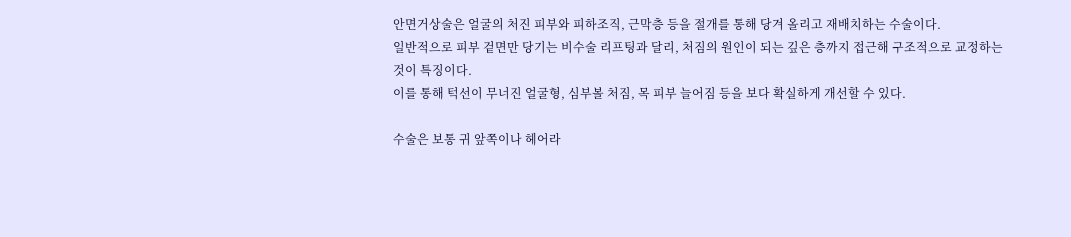안면거상술은 얼굴의 처진 피부와 피하조직, 근막층 등을 절개를 통해 당겨 올리고 재배치하는 수술이다.
일반적으로 피부 겉면만 당기는 비수술 리프팅과 달리, 처짐의 원인이 되는 깊은 층까지 접근해 구조적으로 교정하는 것이 특징이다.
이를 통해 턱선이 무너진 얼굴형, 심부볼 처짐, 목 피부 늘어짐 등을 보다 확실하게 개선할 수 있다.

수술은 보통 귀 앞쪽이나 헤어라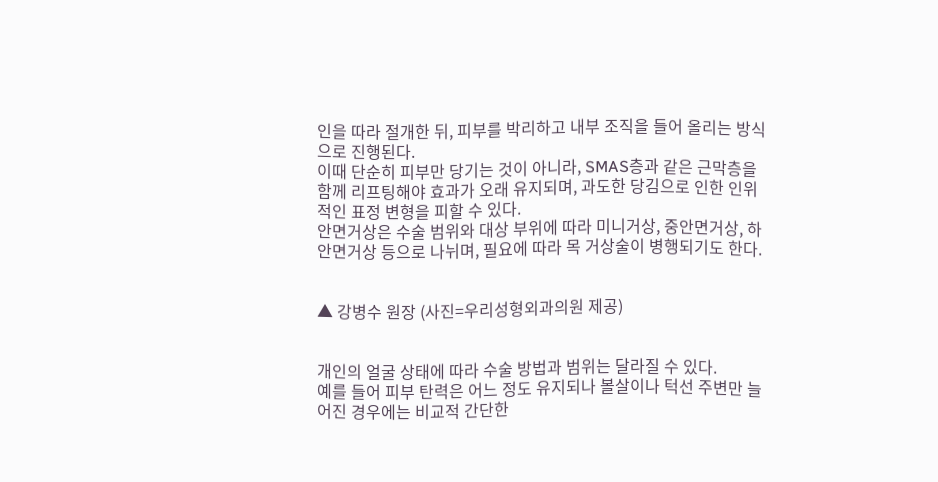인을 따라 절개한 뒤, 피부를 박리하고 내부 조직을 들어 올리는 방식으로 진행된다.
이때 단순히 피부만 당기는 것이 아니라, SMAS층과 같은 근막층을 함께 리프팅해야 효과가 오래 유지되며, 과도한 당김으로 인한 인위적인 표정 변형을 피할 수 있다.
안면거상은 수술 범위와 대상 부위에 따라 미니거상, 중안면거상, 하안면거상 등으로 나뉘며, 필요에 따라 목 거상술이 병행되기도 한다.


▲ 강병수 원장 (사진=우리성형외과의원 제공)


개인의 얼굴 상태에 따라 수술 방법과 범위는 달라질 수 있다.
예를 들어 피부 탄력은 어느 정도 유지되나 볼살이나 턱선 주변만 늘어진 경우에는 비교적 간단한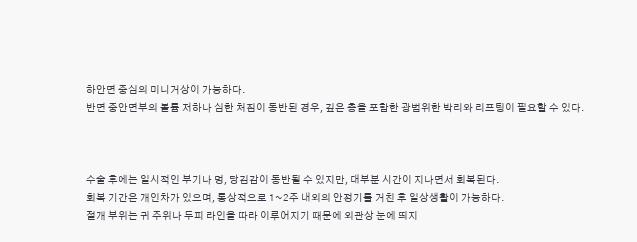하안면 중심의 미니거상이 가능하다.
반면 중안면부의 볼륨 저하나 심한 처짐이 동반된 경우, 깊은 층을 포함한 광범위한 박리와 리프팅이 필요할 수 있다.



수술 후에는 일시적인 부기나 멍, 당김감이 동반될 수 있지만, 대부분 시간이 지나면서 회복된다.
회복 기간은 개인차가 있으며, 통상적으로 1~2주 내외의 안정기를 거친 후 일상생활이 가능하다.
절개 부위는 귀 주위나 두피 라인을 따라 이루어지기 때문에 외관상 눈에 띄지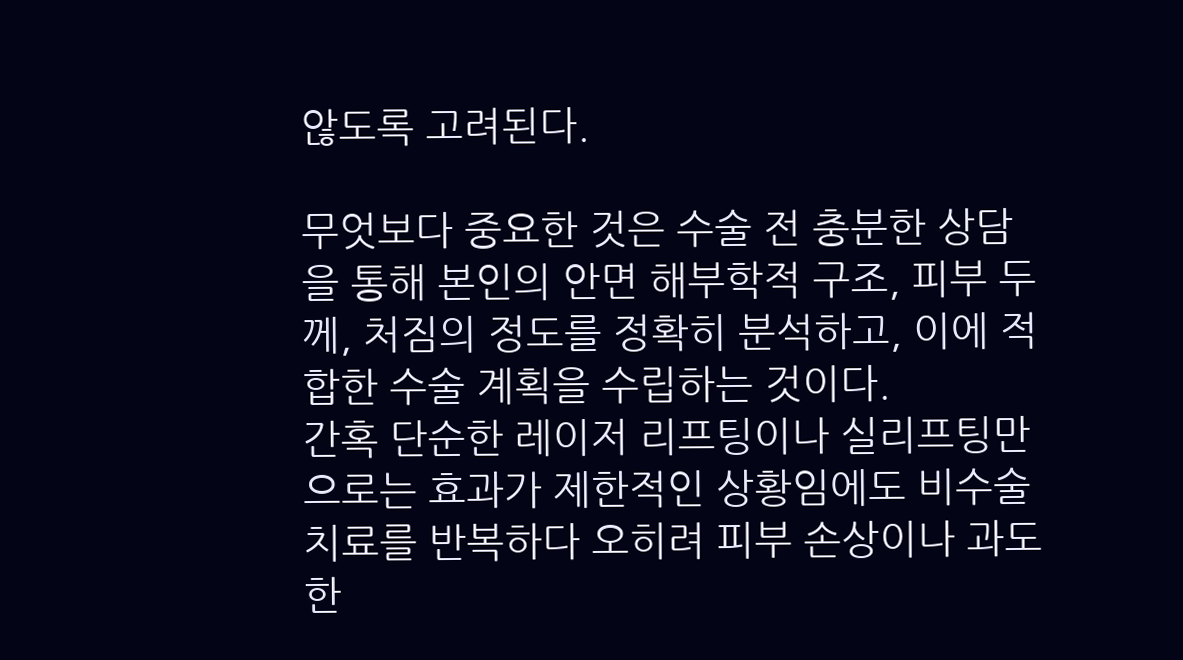않도록 고려된다.

무엇보다 중요한 것은 수술 전 충분한 상담을 통해 본인의 안면 해부학적 구조, 피부 두께, 처짐의 정도를 정확히 분석하고, 이에 적합한 수술 계획을 수립하는 것이다.
간혹 단순한 레이저 리프팅이나 실리프팅만으로는 효과가 제한적인 상황임에도 비수술 치료를 반복하다 오히려 피부 손상이나 과도한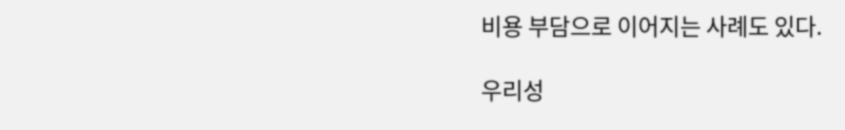비용 부담으로 이어지는 사례도 있다.

우리성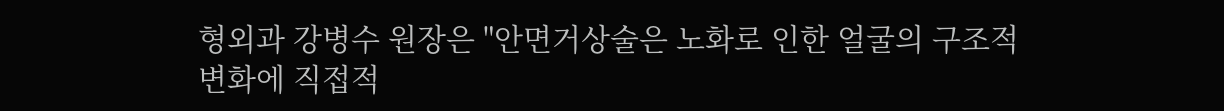형외과 강병수 원장은 "안면거상술은 노화로 인한 얼굴의 구조적 변화에 직접적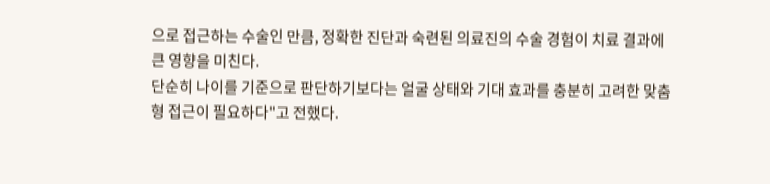으로 접근하는 수술인 만큼, 정확한 진단과 숙련된 의료진의 수술 경험이 치료 결과에 큰 영향을 미친다.
단순히 나이를 기준으로 판단하기보다는 얼굴 상태와 기대 효과를 충분히 고려한 맞춤형 접근이 필요하다"고 전했다.